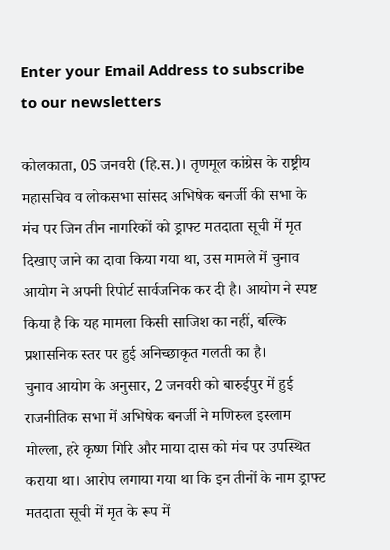Enter your Email Address to subscribe to our newsletters

कोलकाता, 05 जनवरी (हि.स.)। तृणमूल कांग्रेस के राष्ट्रीय महासचिव व लोकसभा सांसद अभिषेक बनर्जी की सभा के मंच पर जिन तीन नागरिकों को ड्राफ्ट मतदाता सूची में मृत दिखाए जाने का दावा किया गया था, उस मामले में चुनाव आयोग ने अपनी रिपोर्ट सार्वजनिक कर दी है। आयोग ने स्पष्ट किया है कि यह मामला किसी साजिश का नहीं, बल्कि प्रशासनिक स्तर पर हुई अनिच्छाकृत गलती का है।
चुनाव आयोग के अनुसार, 2 जनवरी को बारुईपुर में हुई राजनीतिक सभा में अभिषेक बनर्जी ने मणिरुल इस्लाम मोल्ला, हरे कृष्ण गिरि और माया दास को मंच पर उपस्थित कराया था। आरोप लगाया गया था कि इन तीनों के नाम ड्राफ्ट मतदाता सूची में मृत के रूप में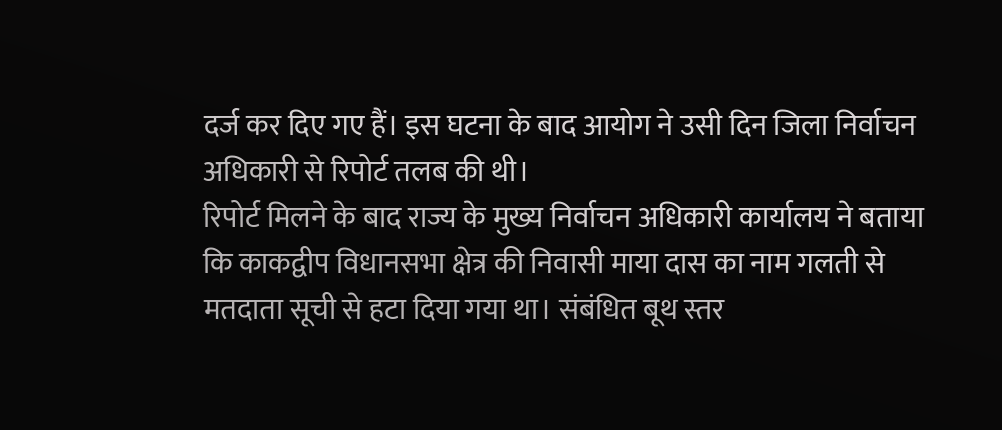दर्ज कर दिए गए हैं। इस घटना के बाद आयोग ने उसी दिन जिला निर्वाचन अधिकारी से रिपोर्ट तलब की थी।
रिपोर्ट मिलने के बाद राज्य के मुख्य निर्वाचन अधिकारी कार्यालय ने बताया कि काकद्वीप विधानसभा क्षेत्र की निवासी माया दास का नाम गलती से मतदाता सूची से हटा दिया गया था। संबंधित बूथ स्तर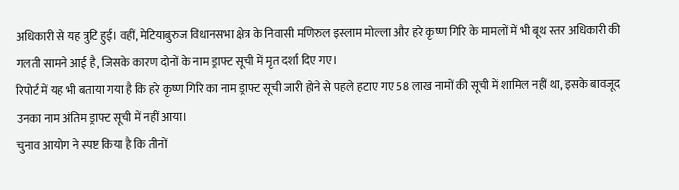अधिकारी से यह त्रुटि हुई। वहीं, मेटियाबुरुज विधानसभा क्षेत्र के निवासी मणिरुल इस्लाम मोल्ला और हरे कृष्ण गिरि के मामलों में भी बूथ स्तर अधिकारी की गलती सामने आई है, जिसके कारण दोनों के नाम ड्राफ्ट सूची में मृत दर्शा दिए गए।
रिपोर्ट में यह भी बताया गया है कि हरे कृष्ण गिरि का नाम ड्राफ्ट सूची जारी होने से पहले हटाए गए 58 लाख नामों की सूची में शामिल नहीं था, इसके बावजूद उनका नाम अंतिम ड्राफ्ट सूची में नहीं आया।
चुनाव आयोग ने स्पष्ट किया है कि तीनों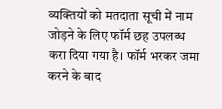व्यक्तियों को मतदाता सूची में नाम जोड़ने के लिए फॉर्म छह उपलब्ध करा दिया गया है। फॉर्म भरकर जमा करने के बाद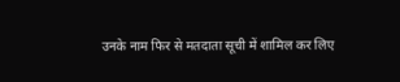उनके नाम फिर से मतदाता सूची में शामिल कर लिए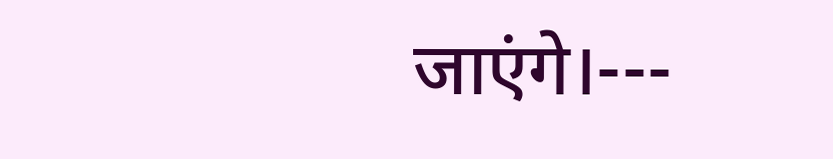जाएंगे।---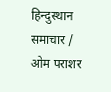हिन्दुस्थान समाचार / ओम पराशर